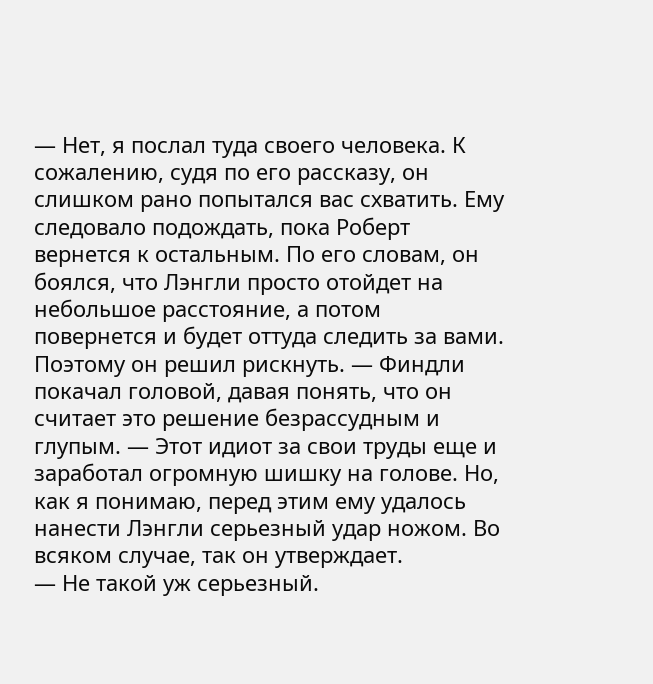— Нет, я послал туда своего человека. К сожалению, судя по его рассказу, он слишком рано попытался вас схватить. Ему следовало подождать, пока Роберт вернется к остальным. По его словам, он боялся, что Лэнгли просто отойдет на небольшое расстояние, а потом повернется и будет оттуда следить за вами. Поэтому он решил рискнуть. — Финдли покачал головой, давая понять, что он считает это решение безрассудным и глупым. — Этот идиот за свои труды еще и заработал огромную шишку на голове. Но, как я понимаю, перед этим ему удалось нанести Лэнгли серьезный удар ножом. Во всяком случае, так он утверждает.
— Не такой уж серьезный.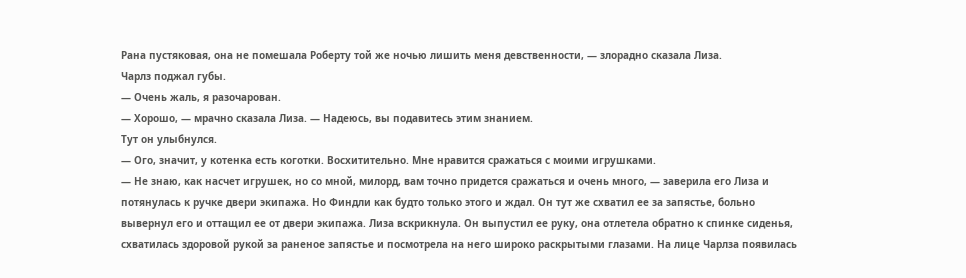Рана пустяковая, она не помешала Роберту той же ночью лишить меня девственности, — злорадно сказала Лиза.
Чарлз поджал губы.
— Очень жаль, я разочарован.
— Хорошо, — мрачно сказала Лиза. — Надеюсь, вы подавитесь этим знанием.
Тут он улыбнулся.
— Ого, значит, у котенка есть коготки. Восхитительно. Мне нравится сражаться с моими игрушками.
— Не знаю, как насчет игрушек, но со мной, милорд, вам точно придется сражаться и очень много, — заверила его Лиза и потянулась к ручке двери экипажа. Но Финдли как будто только этого и ждал. Он тут же схватил ее за запястье, больно вывернул его и оттащил ее от двери экипажа. Лиза вскрикнула. Он выпустил ее руку, она отлетела обратно к спинке сиденья, схватилась здоровой рукой за раненое запястье и посмотрела на него широко раскрытыми глазами. На лице Чарлза появилась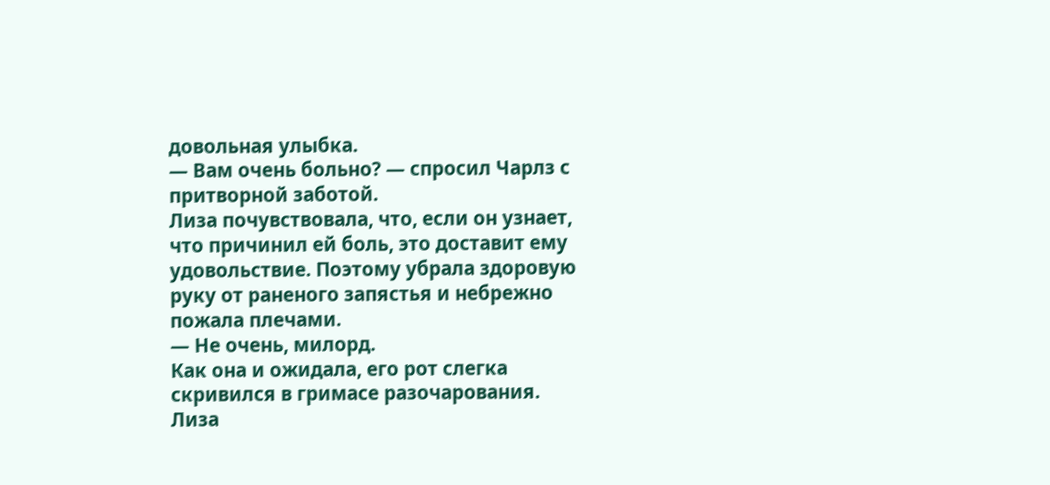довольная улыбка.
— Вам очень больно? — спросил Чарлз с притворной заботой.
Лиза почувствовала, что, если он узнает, что причинил ей боль, это доставит ему удовольствие. Поэтому убрала здоровую руку от раненого запястья и небрежно пожала плечами.
— Не очень, милорд.
Как она и ожидала, его рот слегка скривился в гримасе разочарования. Лиза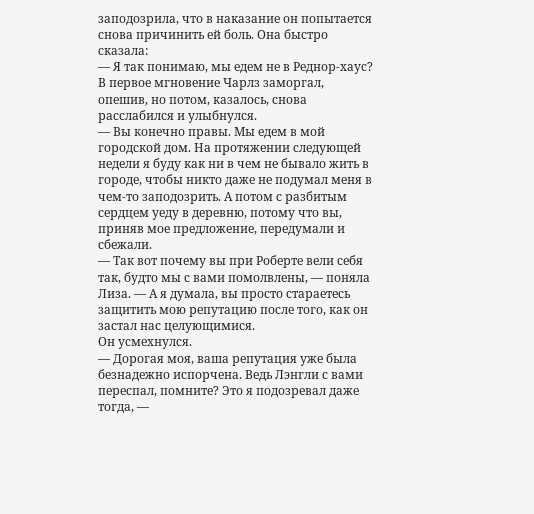заподозрила, что в наказание он попытается снова причинить ей боль. Она быстро сказала:
— Я так понимаю, мы едем не в Реднор-хаус?
В первое мгновение Чарлз заморгал, опешив, но потом, казалось, снова расслабился и улыбнулся.
— Вы конечно правы. Мы едем в мой городской дом. На протяжении следующей недели я буду как ни в чем не бывало жить в городе, чтобы никто даже не подумал меня в чем-то заподозрить. А потом с разбитым сердцем уеду в деревню, потому что вы, приняв мое предложение, передумали и сбежали.
— Так вот почему вы при Роберте вели себя так, будто мы с вами помолвлены, — поняла Лиза. — А я думала, вы просто стараетесь защитить мою репутацию после того, как он застал нас целующимися.
Он усмехнулся.
— Дорогая моя, ваша репутация уже была безнадежно испорчена. Ведь Лэнгли с вами переспал, помните? Это я подозревал даже тогда, —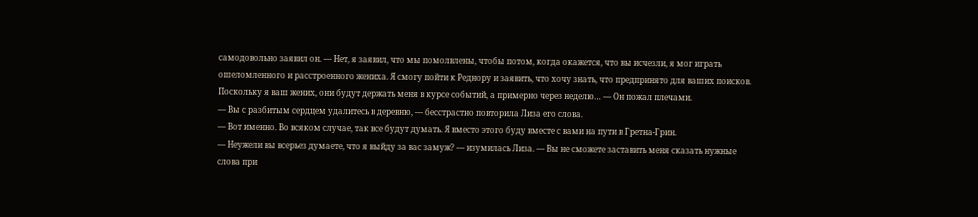самодовольно заявил он. — Нет, я заявил, что мы помолвлены, чтобы потом, когда окажется, что вы исчезли, я мог играть ошеломленного и расстроенного жениха. Я смогу пойти к Реднору и заявить, что хочу знать, что предпринято для ваших поисков. Поскольку я ваш жених, они будут держать меня в курсе событий, а примерно через неделю… — Он пожал плечами.
— Вы с разбитым сердцем удалитесь в деревню, — бесстрастно повторила Лиза его слова.
— Вот именно. Во всяком случае, так все будут думать. Я вместо этого буду вместе с вами на пути в Гретна-Грин.
— Неужели вы всерьез думаете, что я выйду за вас замуж? — изумилась Лиза. — Вы не сможете заставить меня сказать нужные слова при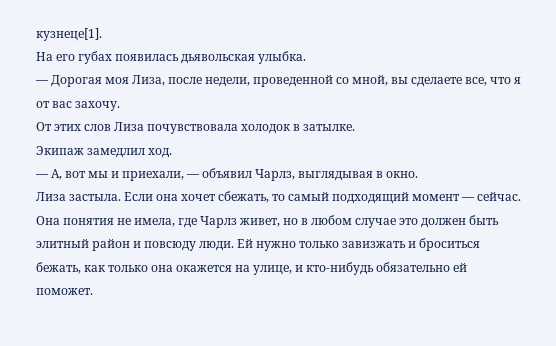кузнеце[1].
На его губах появилась дьявольская улыбка.
— Дорогая моя Лиза, после недели, проведенной со мной, вы сделаете все, что я от вас захочу.
От этих слов Лиза почувствовала холодок в затылке.
Экипаж замедлил ход.
— А, вот мы и приехали, — объявил Чарлз, выглядывая в окно.
Лиза застыла. Если она хочет сбежать, то самый подходящий момент — сейчас. Она понятия не имела, где Чарлз живет, но в любом случае это должен быть элитный район и повсюду люди. Ей нужно только завизжать и броситься бежать, как только она окажется на улице, и кто-нибудь обязательно ей поможет.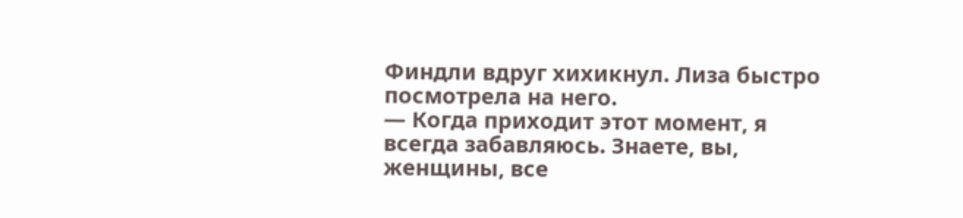Финдли вдруг хихикнул. Лиза быстро посмотрела на него.
— Когда приходит этот момент, я всегда забавляюсь. Знаете, вы, женщины, все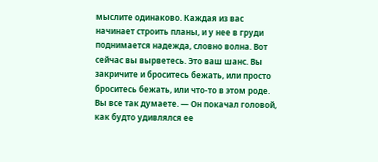мыслите одинаково. Каждая из вас начинает строить планы, и у нее в груди поднимается надежда, словно волна. Вот сейчас вы вырветесь. Это ваш шанс. Вы закричите и броситесь бежать, или просто броситесь бежать, или что-то в этом роде. Вы все так думаете. — Он покачал головой, как будто удивлялся ее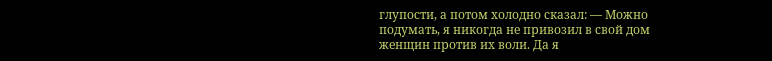глупости, а потом холодно сказал: — Можно подумать, я никогда не привозил в свой дом женщин против их воли. Да я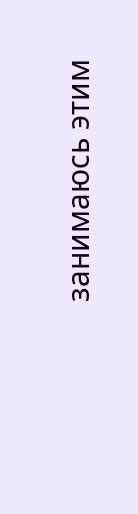занимаюсь этим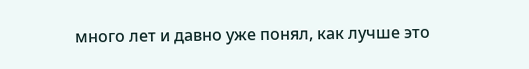много лет и давно уже понял, как лучше это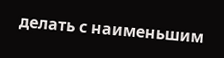делать с наименьшим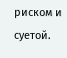риском и суетой.